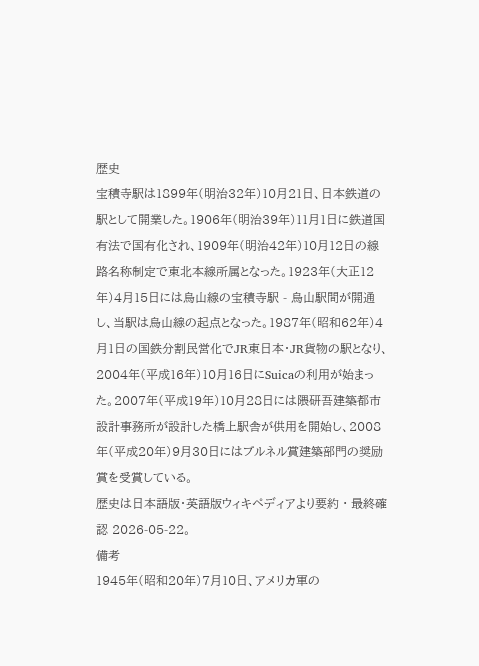歴史
宝積寺駅は1899年(明治32年)10月21日、日本鉄道の駅として開業した。1906年(明治39年)11月1日に鉄道国有法で国有化され、1909年(明治42年)10月12日の線路名称制定で東北本線所属となった。1923年(大正12年)4月15日には烏山線の宝積寺駅 - 烏山駅間が開通し、当駅は烏山線の起点となった。1987年(昭和62年)4月1日の国鉄分割民営化でJR東日本・JR貨物の駅となり、2004年(平成16年)10月16日にSuicaの利用が始まった。2007年(平成19年)10月28日には隈研吾建築都市設計事務所が設計した橋上駅舎が供用を開始し、2008年(平成20年)9月30日にはブルネル賞建築部門の奨励賞を受賞している。
歴史は日本語版・英語版ウィキペディアより要約 · 最終確認 2026-05-22。
備考
1945年(昭和20年)7月10日、アメリカ軍の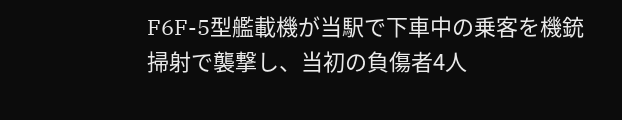F6F-5型艦載機が当駅で下車中の乗客を機銃掃射で襲撃し、当初の負傷者4人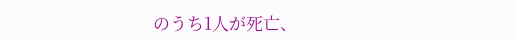のうち1人が死亡、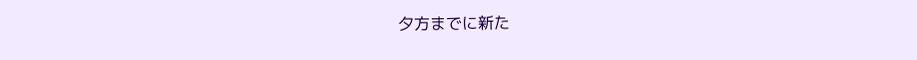夕方までに新た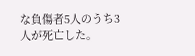な負傷者5人のうち3人が死亡した。